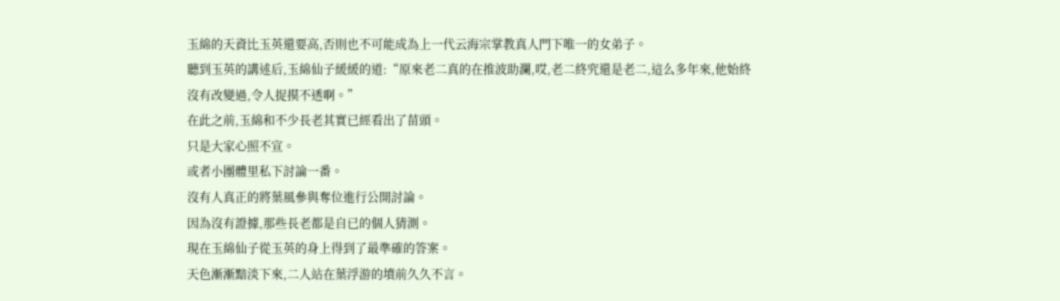玉綿的天資比玉英還要高,否則也不可能成為上一代云海宗掌教真人門下唯一的女弟子。
聽到玉英的講述后,玉綿仙子緩緩的道:“原來老二真的在推波助瀾,哎,老二終究還是老二,這么多年來,他始終沒有改變過,令人捉摸不透啊。”
在此之前,玉綿和不少長老其實已經看出了苗頭。
只是大家心照不宣。
或者小團體里私下討論一番。
沒有人真正的將葉風參與奪位進行公開討論。
因為沒有證據,那些長老都是自已的個人猜測。
現在玉綿仙子從玉英的身上得到了最準確的答案。
天色漸漸黯淡下來,二人站在葉浮游的墳前久久不言。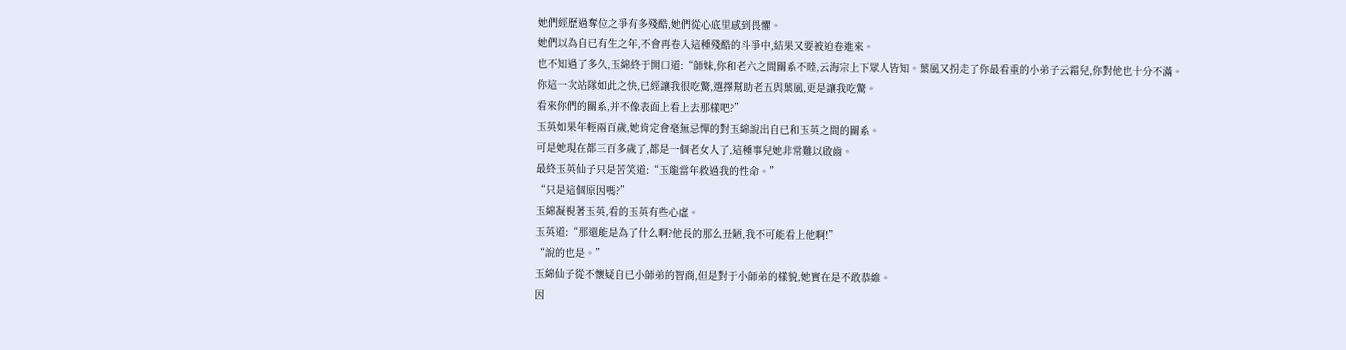她們經歷過奪位之爭有多殘酷,她們從心底里感到畏懼。
她們以為自已有生之年,不會再卷入這種殘酷的斗爭中,結果又要被迫卷進來。
也不知過了多久,玉綿終于開口道:“師妹,你和老六之間關系不睦,云海宗上下眾人皆知。葉風又拐走了你最看重的小弟子云霜兒,你對他也十分不滿。
你這一次站隊如此之快,已經讓我很吃驚,選擇幫助老五與葉風,更是讓我吃驚。
看來你們的關系,并不像表面上看上去那樣吧?”
玉英如果年輕兩百歲,她肯定會毫無忌憚的對玉綿說出自已和玉英之間的關系。
可是她現在都三百多歲了,都是一個老女人了,這種事兒她非常難以啟齒。
最終玉英仙子只是苦笑道:“玉龍當年救過我的性命。”
“只是這個原因嗎?”
玉綿凝視著玉英,看的玉英有些心虛。
玉英道:“那還能是為了什么啊?他長的那么丑陋,我不可能看上他啊!”
“說的也是。”
玉綿仙子從不懷疑自已小師弟的智商,但是對于小師弟的樣貌,她實在是不敢恭維。
因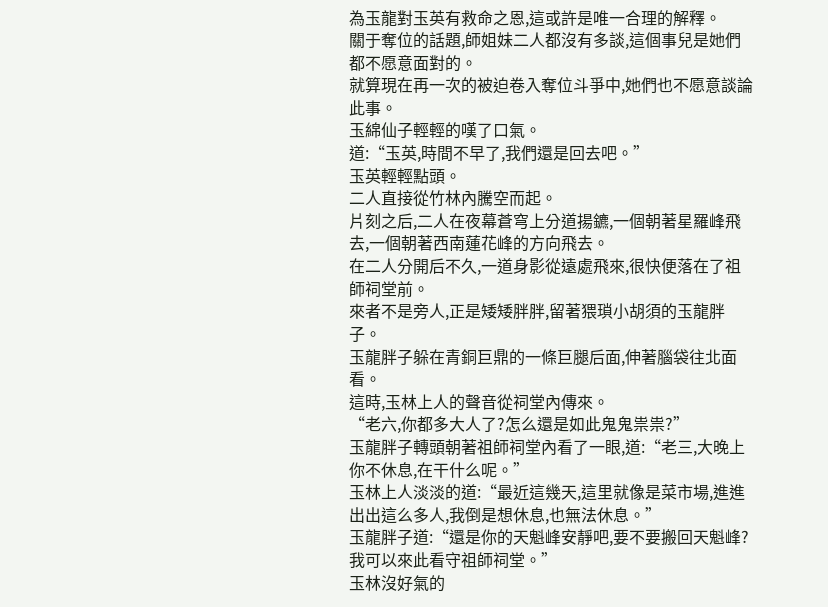為玉龍對玉英有救命之恩,這或許是唯一合理的解釋。
關于奪位的話題,師姐妹二人都沒有多談,這個事兒是她們都不愿意面對的。
就算現在再一次的被迫卷入奪位斗爭中,她們也不愿意談論此事。
玉綿仙子輕輕的嘆了口氣。
道:“玉英,時間不早了,我們還是回去吧。”
玉英輕輕點頭。
二人直接從竹林內騰空而起。
片刻之后,二人在夜幕蒼穹上分道揚鑣,一個朝著星羅峰飛去,一個朝著西南蓮花峰的方向飛去。
在二人分開后不久,一道身影從遠處飛來,很快便落在了祖師祠堂前。
來者不是旁人,正是矮矮胖胖,留著猥瑣小胡須的玉龍胖子。
玉龍胖子躲在青銅巨鼎的一條巨腿后面,伸著腦袋往北面看。
這時,玉林上人的聲音從祠堂內傳來。
“老六,你都多大人了?怎么還是如此鬼鬼祟祟?”
玉龍胖子轉頭朝著祖師祠堂內看了一眼,道:“老三,大晚上你不休息,在干什么呢。”
玉林上人淡淡的道:“最近這幾天,這里就像是菜市場,進進出出這么多人,我倒是想休息,也無法休息。”
玉龍胖子道:“還是你的天魁峰安靜吧,要不要搬回天魁峰?我可以來此看守祖師祠堂。”
玉林沒好氣的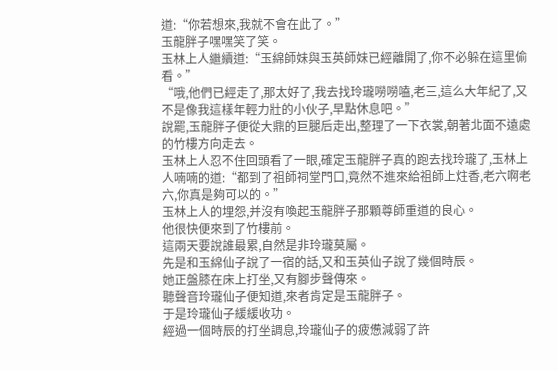道:“你若想來,我就不會在此了。”
玉龍胖子嘿嘿笑了笑。
玉林上人繼續道:“玉綿師妹與玉英師妹已經離開了,你不必躲在這里偷看。”
“哦,他們已經走了,那太好了,我去找玲瓏嘮嘮嗑,老三,這么大年紀了,又不是像我這樣年輕力壯的小伙子,早點休息吧。”
說罷,玉龍胖子便從大鼎的巨腿后走出,整理了一下衣裳,朝著北面不遠處的竹樓方向走去。
玉林上人忍不住回頭看了一眼,確定玉龍胖子真的跑去找玲瓏了,玉林上人喃喃的道:“都到了祖師祠堂門口,竟然不進來給祖師上炷香,老六啊老六,你真是夠可以的。”
玉林上人的埋怨,并沒有喚起玉龍胖子那顆尊師重道的良心。
他很快便來到了竹樓前。
這兩天要說誰最累,自然是非玲瓏莫屬。
先是和玉綿仙子說了一宿的話,又和玉英仙子說了幾個時辰。
她正盤膝在床上打坐,又有腳步聲傳來。
聽聲音玲瓏仙子便知道,來者肯定是玉龍胖子。
于是玲瓏仙子緩緩收功。
經過一個時辰的打坐調息,玲瓏仙子的疲憊減弱了許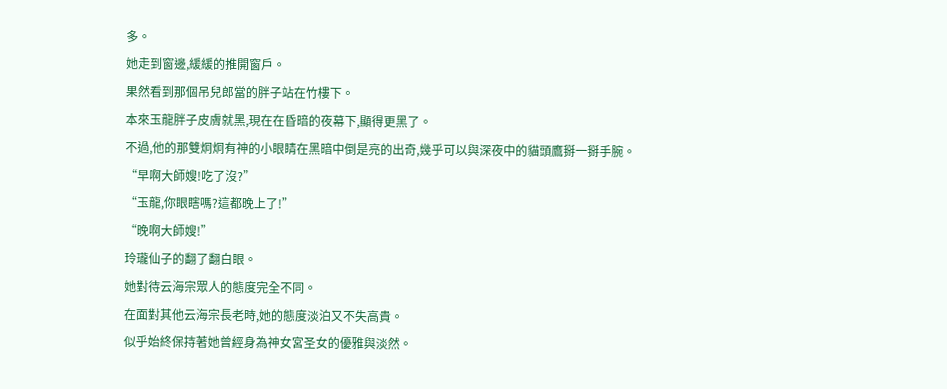多。
她走到窗邊,緩緩的推開窗戶。
果然看到那個吊兒郎當的胖子站在竹樓下。
本來玉龍胖子皮膚就黑,現在在昏暗的夜幕下,顯得更黑了。
不過,他的那雙炯炯有神的小眼睛在黑暗中倒是亮的出奇,幾乎可以與深夜中的貓頭鷹掰一掰手腕。
“早啊大師嫂!吃了沒?”
“玉龍,你眼瞎嗎?這都晚上了!”
“晚啊大師嫂!”
玲瓏仙子的翻了翻白眼。
她對待云海宗眾人的態度完全不同。
在面對其他云海宗長老時,她的態度淡泊又不失高貴。
似乎始終保持著她曾經身為神女宮圣女的優雅與淡然。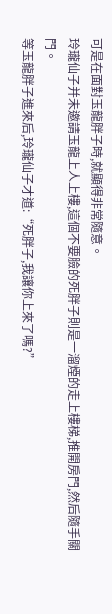可是在面對玉龍胖子時,就顯得非常隨意。
玲瓏仙子并未邀請玉龍上人上樓,這個不要臉的死胖子則是一溜煙的走上樓梯,推開房門,然后隨手關門。
等玉龍胖子進來后,玲瓏仙子才道:“死胖子,我讓你上來了嗎?”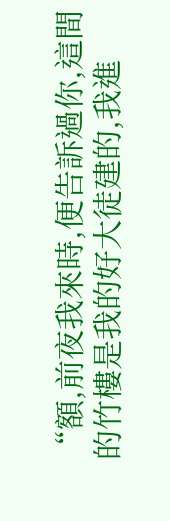“額,前夜我來時,便告訴過你,這間的竹樓是我的好大徒建的,我進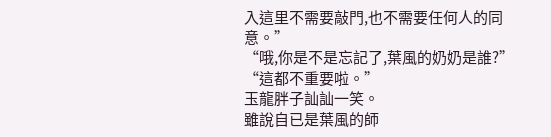入這里不需要敲門,也不需要任何人的同意。”
“哦,你是不是忘記了,葉風的奶奶是誰?”
“這都不重要啦。”
玉龍胖子訕訕一笑。
雖說自已是葉風的師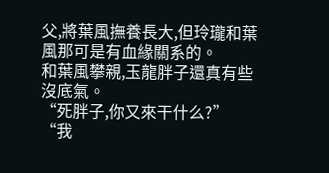父,將葉風撫養長大,但玲瓏和葉風那可是有血緣關系的。
和葉風攀親,玉龍胖子還真有些沒底氣。
“死胖子,你又來干什么?”
“我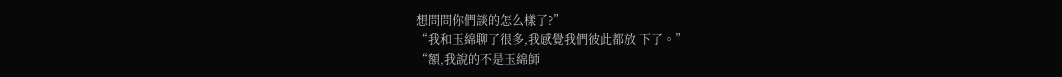想問問你們談的怎么樣了?”
“我和玉綿聊了很多,我感覺我們彼此都放 下了。”
“額,我說的不是玉綿師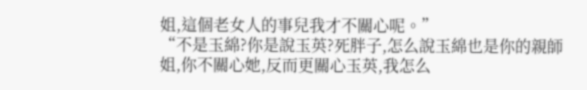姐,這個老女人的事兒我才不關心呢。”
“不是玉綿?你是說玉英?死胖子,怎么說玉綿也是你的親師姐,你不關心她,反而更關心玉英,我怎么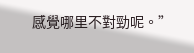感覺哪里不對勁呢。”